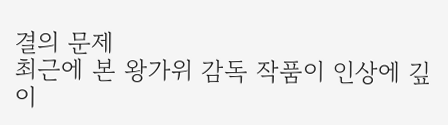결의 문제
최근에 본 왕가위 감독 작품이 인상에 깊이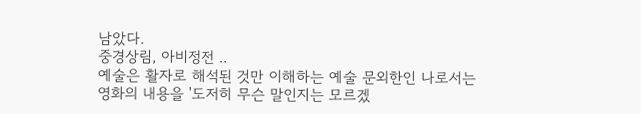남았다.
중경상림, 아비정전 ..
예술은 활자로 해석된 것만 이해하는 예술 문외한인 나로서는
영화의 내용을 '도저히 무슨 말인지는 모르겠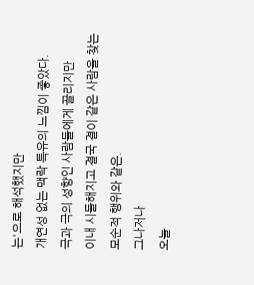는'으로 해석했지만
개연성 없는 맥락 특유의 느낌이 좋았다.
극과 극의 성향인 사람들에게 끌리지만
이내 시들해지고 결국 결이 같은 사람을 찾는
모순적 행위와 같은.
그나저나
오늘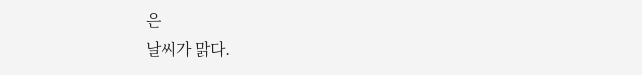은
날씨가 맑다.